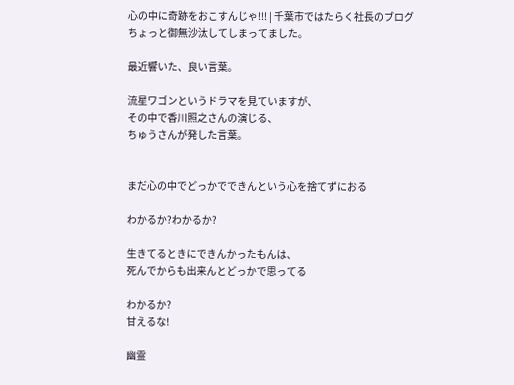心の中に奇跡をおこすんじゃ!!! | 千葉市ではたらく社長のブログ
ちょっと御無沙汰してしまってました。

最近響いた、良い言葉。

流星ワゴンというドラマを見ていますが、
その中で香川照之さんの演じる、
ちゅうさんが発した言葉。


まだ心の中でどっかでできんという心を捨てずにおる

わかるか?わかるか?

生きてるときにできんかったもんは、
死んでからも出来んとどっかで思ってる

わかるか?
甘えるな!

幽霊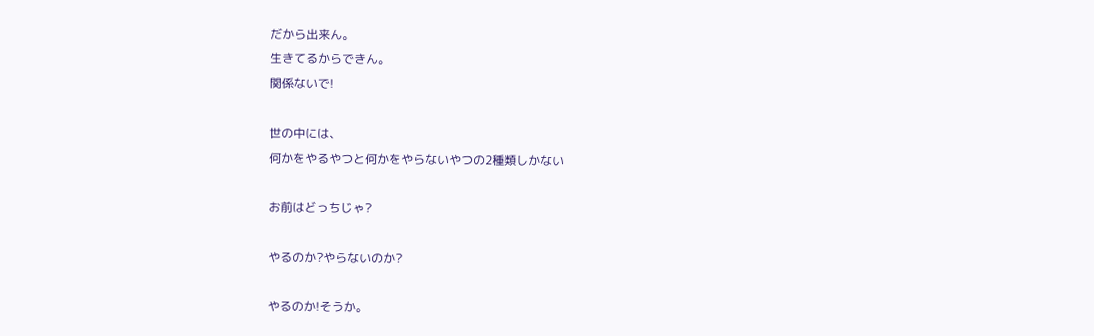だから出来ん。
生きてるからできん。
関係ないで!

世の中には、
何かをやるやつと何かをやらないやつの2種類しかない

お前はどっちじゃ?

やるのか?やらないのか?

やるのか!そうか。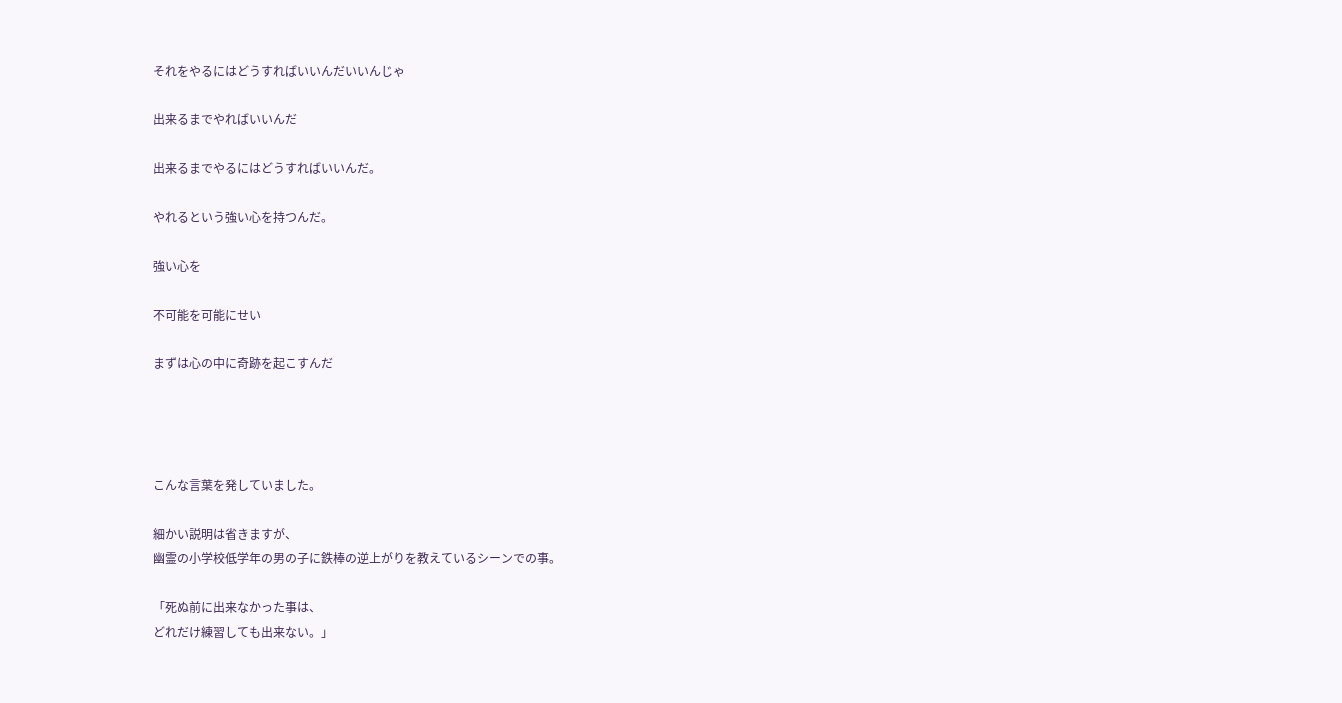それをやるにはどうすればいいんだいいんじゃ

出来るまでやればいいんだ

出来るまでやるにはどうすればいいんだ。

やれるという強い心を持つんだ。

強い心を

不可能を可能にせい

まずは心の中に奇跡を起こすんだ




こんな言葉を発していました。

細かい説明は省きますが、
幽霊の小学校低学年の男の子に鉄棒の逆上がりを教えているシーンでの事。

「死ぬ前に出来なかった事は、
どれだけ練習しても出来ない。」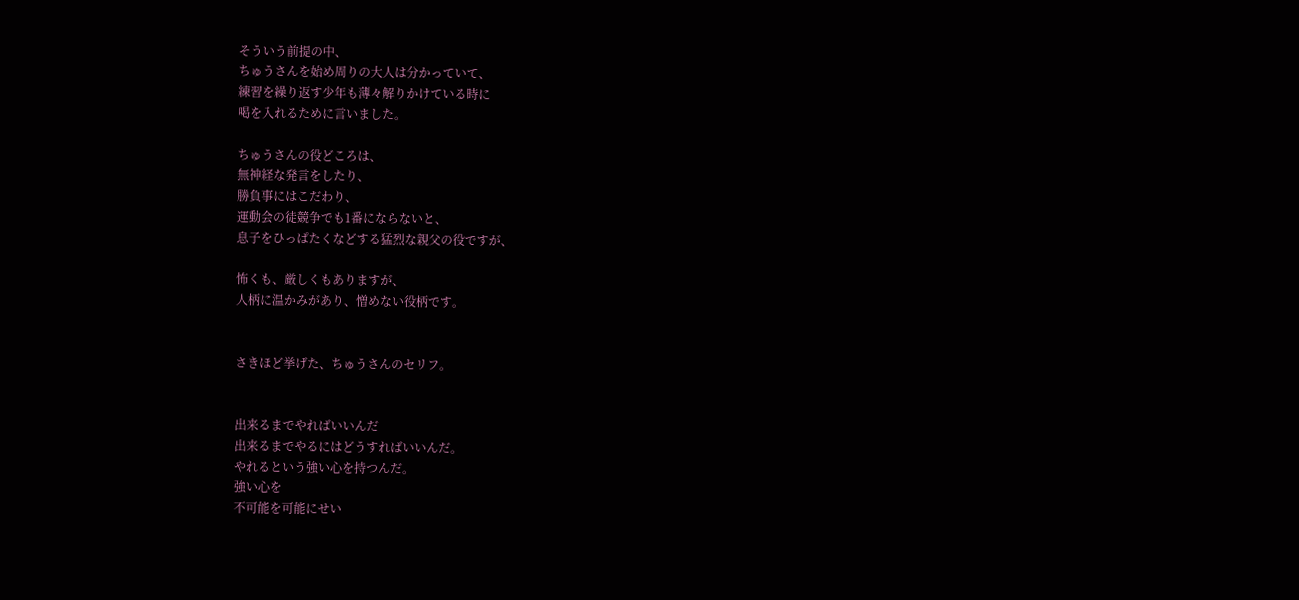そういう前提の中、
ちゅうさんを始め周りの大人は分かっていて、
練習を繰り返す少年も薄々解りかけている時に
喝を入れるために言いました。

ちゅうさんの役どころは、
無神経な発言をしたり、
勝負事にはこだわり、
運動会の徒競争でも1番にならないと、
息子をひっぱたくなどする猛烈な親父の役ですが、

怖くも、厳しくもありますが、
人柄に温かみがあり、憎めない役柄です。


さきほど挙げた、ちゅうさんのセリフ。


出来るまでやればいいんだ
出来るまでやるにはどうすればいいんだ。
やれるという強い心を持つんだ。
強い心を
不可能を可能にせい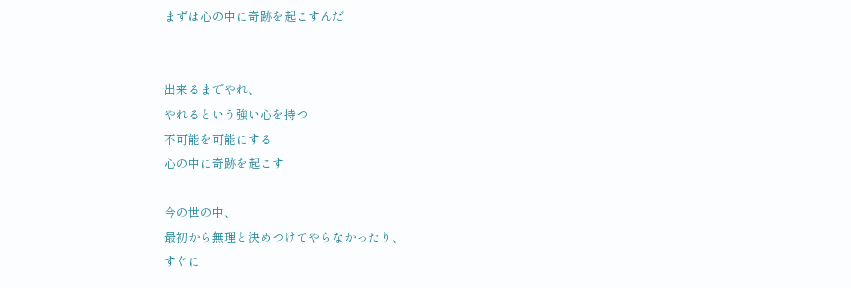まずは心の中に奇跡を起こすんだ


出来るまでやれ、
やれるという強い心を持つ
不可能を可能にする
心の中に奇跡を起こす

今の世の中、
最初から無理と決めつけてやらなかったり、
すぐに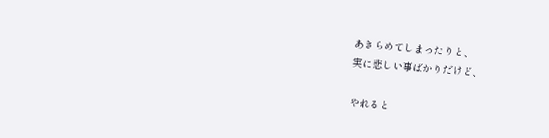あきらめてしまったりと、
実に悲しい事ばかりだけど、

やれると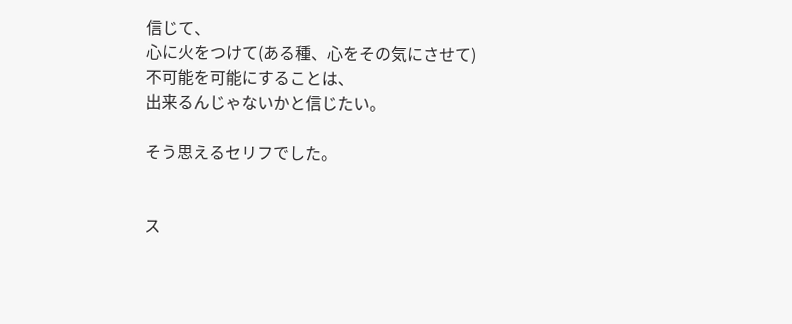信じて、
心に火をつけて(ある種、心をその気にさせて)
不可能を可能にすることは、
出来るんじゃないかと信じたい。

そう思えるセリフでした。


ス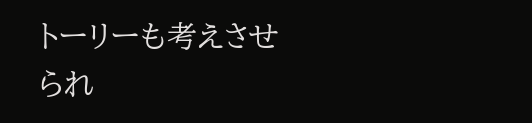トーリーも考えさせられ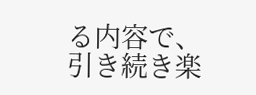る内容で、
引き続き楽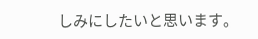しみにしたいと思います。